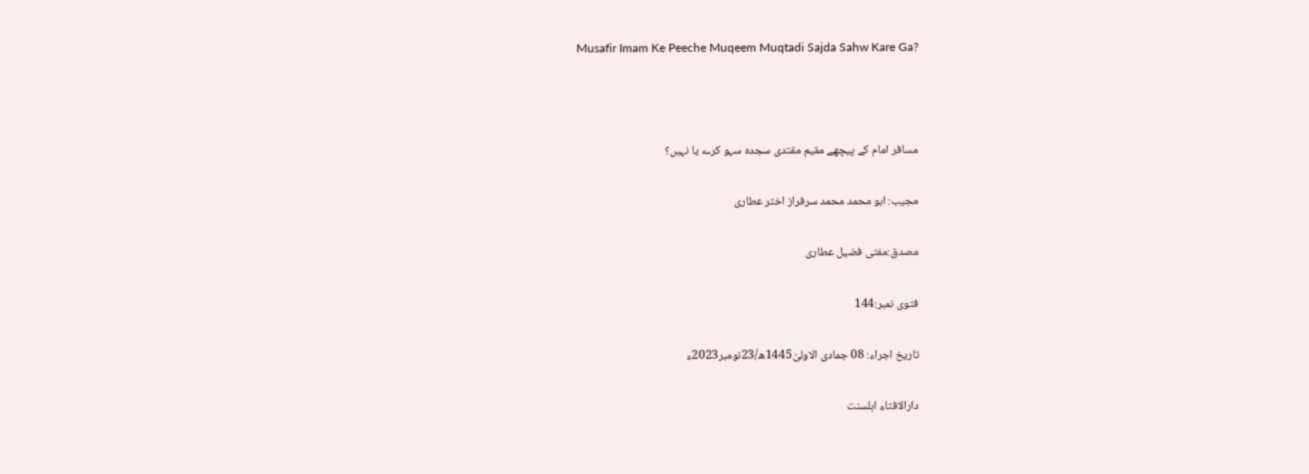Musafir Imam Ke Peeche Muqeem Muqtadi Sajda Sahw Kare Ga?



مسافر امام کے پیچھے مقیم مقتدی سجدہ سہو کرے یا نہیں؟

مجیب: ابو محمد محمد سرفراز اختر عطاری

مصدق:مفتی فضیل عطاری

فتوی نمبر:144

تاریخ اجراء: 08 جمادی الاولیٰ1445ھ/23نومبر2023ء

دارالافتاء اہلسنت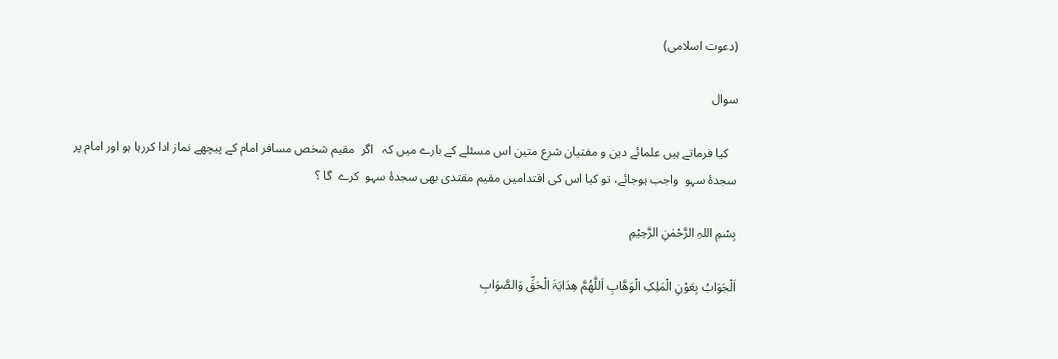(دعوت اسلامی)

سوال

   کیا فرماتے ہیں علمائے دین و مفتیان شرع متین اس مسئلے کے بارے میں کہ   اگر  مقیم شخص مسافر امام کے پیچھے نماز ادا کررہا ہو اور امام پر سجدۂ سہو  واجب ہوجائے، تو کیا اس کی اقتدامیں مقیم مقتدی بھی سجدۂ سہو  کرے  گا ؟

بِسْمِ اللہِ الرَّحْمٰنِ الرَّحِیْمِ

اَلْجَوَابُ بِعَوْنِ الْمَلِکِ الْوَھَّابِ اَللّٰھُمَّ ھِدَایَۃَ الْحَقِّ وَالصَّوَابِ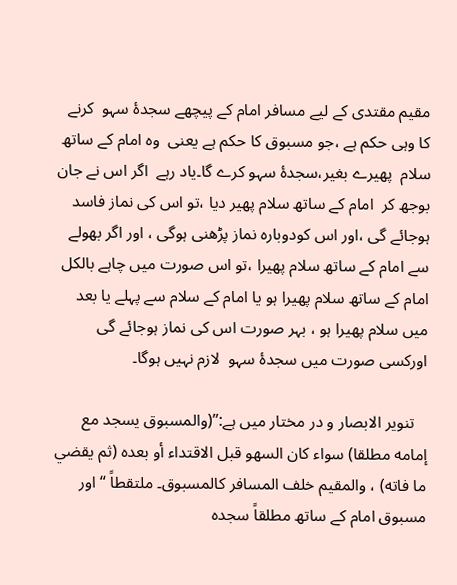مقیم مقتدی کے لیے مسافر امام کے پیچھے سجدۂ سہو  کرنے کا وہی حکم ہے ،جو مسبوق کا حکم ہے یعنی  وہ امام کے ساتھ   سلام  پھیرے بغیر،سجدۂ سہو کرے گا۔یاد رہے  اگر اس نے جان بوجھ کر  امام کے ساتھ سلام پھیر دیا ،تو اس کی نماز فاسد ہوجائے گی ،اور اس کودوبارہ نماز پڑھنی ہوگی ، اور اگر بھولے سے امام کے ساتھ سلام پھیرا ،تو اس صورت میں چاہے بالکل امام کے ساتھ سلام پھیرا ہو یا امام کے سلام سے پہلے یا بعد میں سلام پھیرا ہو ، بہر صورت اس کی نماز ہوجائے گی اورکسی صورت میں سجدۂ سہو  لازم نہیں ہوگا۔

   تنویر الابصار و در مختار میں ہے:”(والمسبوق يسجد مع إمامه مطلقا) سواء كان السهو قبل الاقتداء أو بعده (ثم يقضي ما فاته) ، والمقيم خلف المسافر كالمسبوق۔ ملتقطاً “اور مسبوق امام کے ساتھ مطلقاً سجدہ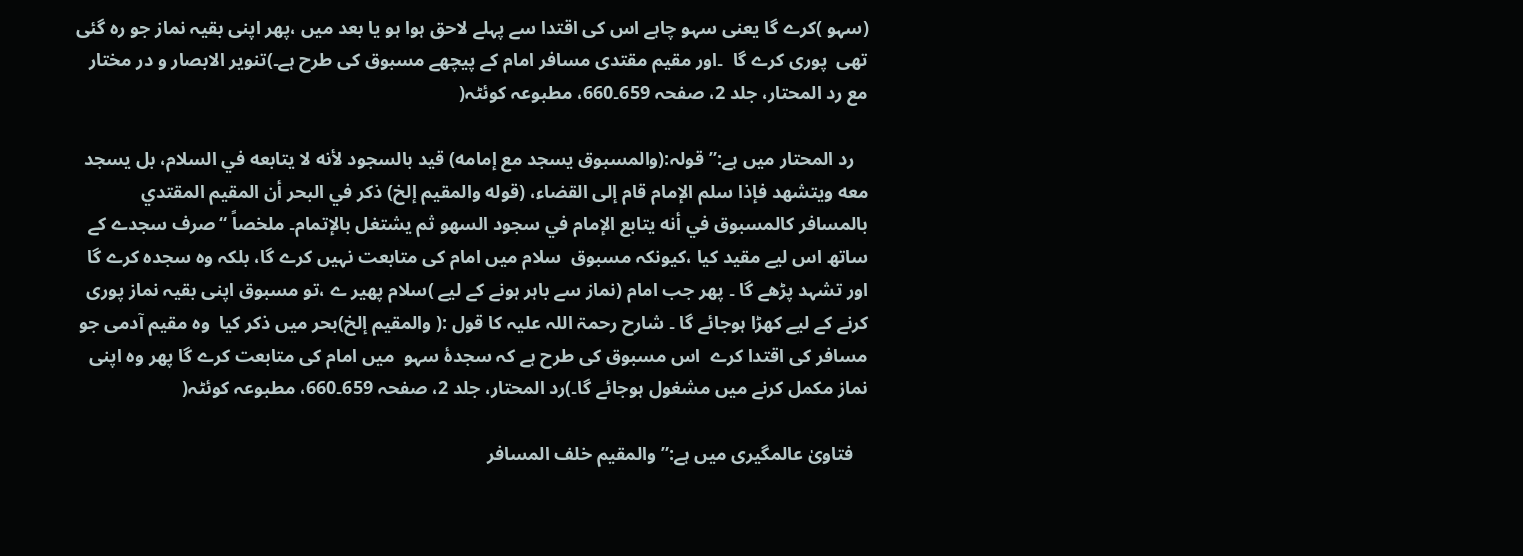(سہو )کرے گا یعنی سہو چاہے اس کی اقتدا سے پہلے لاحق ہوا ہو یا بعد میں ،پھر اپنی بقیہ نماز جو رہ گئی تھی  پوری کرے گا  ۔اور مقیم مقتدی مسافر امام کے پیچھے مسبوق کی طرح ہے۔)تنویر الابصار و در مختار مع رد المحتار، جلد 2، صفحہ 659۔660، مطبوعہ کوئٹہ(

   رد المحتار میں ہے:”قولہ:(والمسبوق يسجد مع إمامه) قيد بالسجود لأنه لا يتابعه في السلام، بل يسجد معه ويتشهد فإذا سلم الإمام قام إلى القضاء، (قوله والمقيم إلخ) ذكر في البحر أن المقيم المقتدي بالمسافر كالمسبوق في أنه يتابع الإمام في سجود السهو ثم يشتغل بالإتمام۔ ملخصاً “صرف سجدے کے ساتھ اس لیے مقید کیا ،کیونکہ مسبوق  سلام میں امام کی متابعت نہیں کرے گا، بلکہ وہ سجدہ کرے گا اور تشہد پڑھے گا ۔ پھر جب امام (نماز سے باہر ہونے کے لیے )سلام پھیر ے ،تو مسبوق اپنی بقیہ نماز پوری کرنے کے لیے کھڑا ہوجائے گا ۔ شارح رحمۃ اللہ علیہ کا قول :( والمقيم إلخ)بحر میں ذکر کیا  وہ مقیم آدمی جو مسافر کی اقتدا کرے  اس مسبوق کی طرح ہے کہ سجدۂ سہو  میں امام کی متابعت کرے گا پھر وہ اپنی نماز مکمل کرنے میں مشغول ہوجائے گا۔)رد المحتار، جلد 2، صفحہ 659۔660، مطبوعہ کوئٹہ(

   فتاویٰ عالمگیری میں ہے:” والمقيم خلف المسافر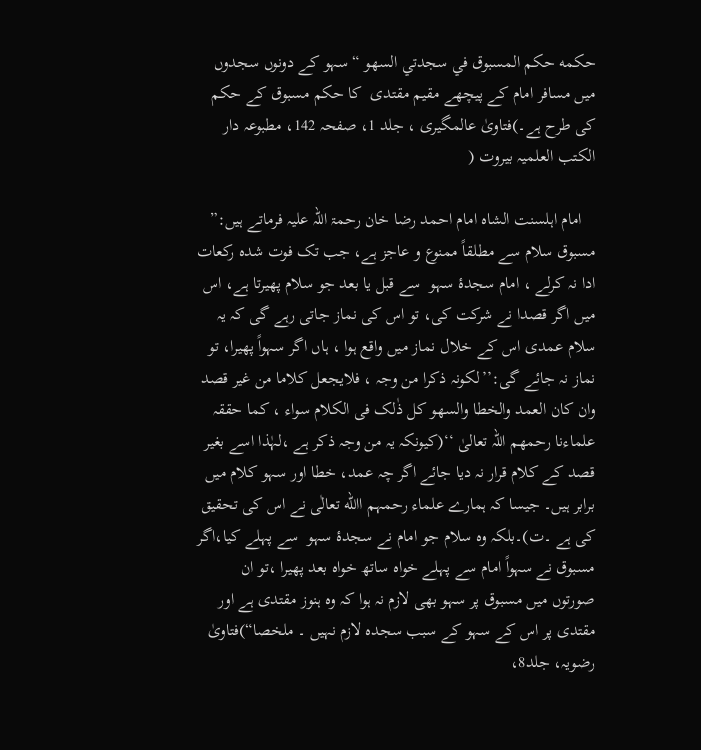حكمه حكم المسبوق في سجدتي السهو “ سہو کے دونوں سجدوں میں مسافر امام کے پیچھے مقیم مقتدی  کا حکم مسبوق کے حکم کی طرح ہے۔)فتاویٰ عالمگیری ، جلد 1، صفحہ 142، مطبوعہ دار الکتب العلمیہ بیروت (

   امام اہلسنت الشاہ امام احمد رضا خان رحمۃ اللہ علیہ فرماتے ہیں:” مسبوق سلام سے مطلقاً ممنوع و عاجز ہے، جب تک فوت شدہ رکعات ادا نہ کرلے ، امام سجدۂ سہو  سے قبل یا بعد جو سلام پھیرتا ہے، اس میں اگر قصدا نے شرکت کی، تو اس کی نماز جاتی رہے گی کہ یہ سلام عمدی اس کے خلال نماز میں واقع ہوا ، ہاں اگر سہواً پھیرا، تو نماز نہ جائے گی:’’لکونہ ذکرا من وجہ ، فلایجعل کلاما من غیر قصد وان کان العمد والخطا والسھو کل ذٰلک فی الکلام سواء ، کما حققہ علماءنا رحمھم اللہ تعالیٰ ‘‘(کیونکہ یہ من وجہ ذکر ہے ،لہٰذا اسے بغیر قصد کے کلام قرار نہ دیا جائے اگر چہ عمد، خطا اور سہو کلام میں برابر ہیں۔ جیسا کہ ہمارے علماء رحمہم االله تعالٰی نے اس کی تحقیق کی ہے ۔ت)۔بلکہ وہ سلام جو امام نے سجدۂ سہو  سے پہلے کیا،اگر مسبوق نے سہواً امام سے پہلے خواہ ساتھ خواہ بعد پھیرا ،تو ان صورتوں میں مسبوق پر سہو بھی لازم نہ ہوا کہ وہ ہنوز مقتدی ہے اور مقتدی پر اس کے سہو کے سبب سجدہ لازم نہیں ۔ ملخصا“)فتاویٰ رضویہ، جلد8،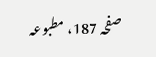صفحہ 187، مطبوعہ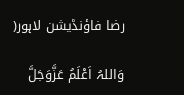رضا فاؤنڈیشن لاہور(

وَاللہُ اَعْلَمُ عَزَّوَجَلَّ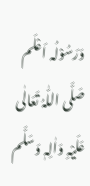وَرَسُوْلُہ اَعْلَم صَلَّی اللّٰہُ تَعَالٰی عَلَیْہِ وَاٰلِہٖ وَسَلَّم